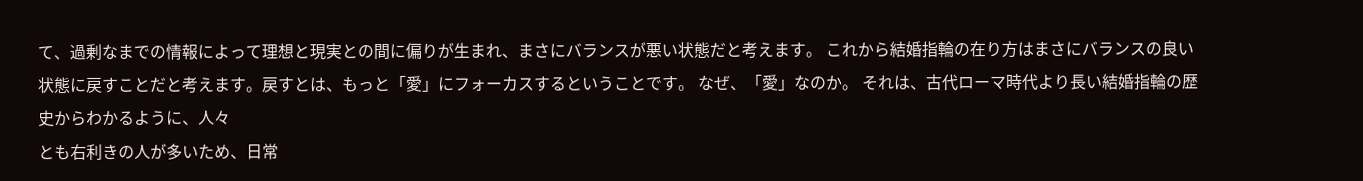て、過剰なまでの情報によって理想と現実との間に偏りが生まれ、まさにバランスが悪い状態だと考えます。 これから結婚指輪の在り方はまさにバランスの良い状態に戻すことだと考えます。戻すとは、もっと「愛」にフォーカスするということです。 なぜ、「愛」なのか。 それは、古代ローマ時代より長い結婚指輪の歴史からわかるように、人々
とも右利きの人が多いため、日常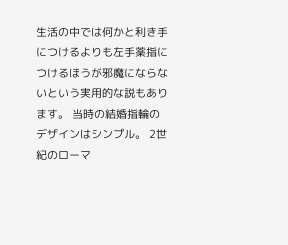生活の中では何かと利き手につけるよりも左手薬指につけるほうが邪魔にならないという実用的な説もあります。 当時の結婚指輪のデザインはシンプル。 2世紀のローマ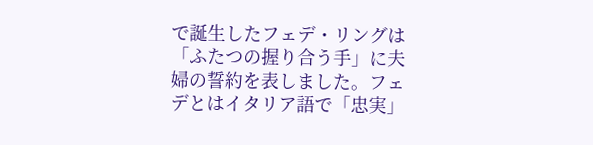で誕生したフェデ・リングは「ふたつの握り合う手」に夫婦の誓約を表しました。フェデとはイタリア語で「忠実」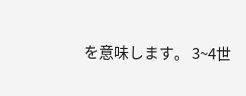を意味します。 3~4世